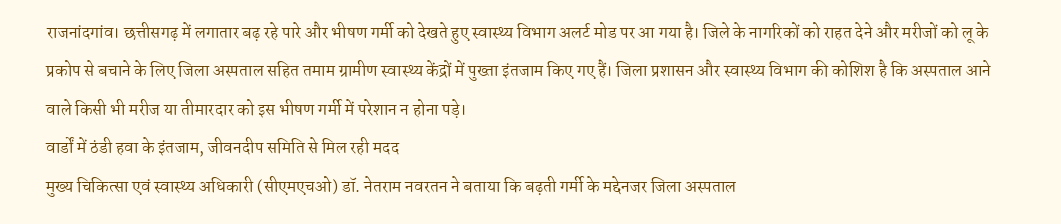राजनांदगांव। छत्तीसगढ़ में लगातार बढ़ रहे पारे और भीषण गर्मी को देखते हुए स्वास्थ्य विभाग अलर्ट मोड पर आ गया है। जिले के नागरिकों को राहत देने और मरीजों को लू के प्रकोप से बचाने के लिए जिला अस्पताल सहित तमाम ग्रामीण स्वास्थ्य केंद्रों में पुख्ता इंतजाम किए गए हैं। जिला प्रशासन और स्वास्थ्य विभाग की कोशिश है कि अस्पताल आने वाले किसी भी मरीज या तीमारदार को इस भीषण गर्मी में परेशान न होना पड़े।
वार्डों में ठंडी हवा के इंतजाम, जीवनदीप समिति से मिल रही मदद
मुख्य चिकित्सा एवं स्वास्थ्य अधिकारी (सीएमएचओ) डॉ. नेतराम नवरतन ने बताया कि बढ़ती गर्मी के मद्देनजर जिला अस्पताल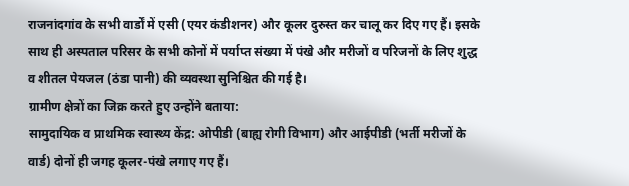राजनांदगांव के सभी वार्डों में एसी (एयर कंडीशनर) और कूलर दुरुस्त कर चालू कर दिए गए हैं। इसके साथ ही अस्पताल परिसर के सभी कोनों में पर्याप्त संख्या में पंखे और मरीजों व परिजनों के लिए शुद्ध व शीतल पेयजल (ठंडा पानी) की व्यवस्था सुनिश्चित की गई है।
ग्रामीण क्षेत्रों का जिक्र करते हुए उन्होंने बताया:
सामुदायिक व प्राथमिक स्वास्थ्य केंद्र: ओपीडी (बाह्य रोगी विभाग) और आईपीडी (भर्ती मरीजों के वार्ड) दोनों ही जगह कूलर-पंखे लगाए गए हैं।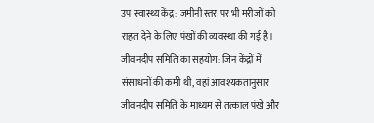उप स्वास्थ्य केंद्र: जमीनी स्तर पर भी मरीजों को राहत देने के लिए पंखों की व्यवस्था की गई है।
जीवनदीप समिति का सहयोग: जिन केंद्रों में संसाधनों की कमी थी, वहां आवश्यकतानुसार जीवनदीप समिति के माध्यम से तत्काल पंखे और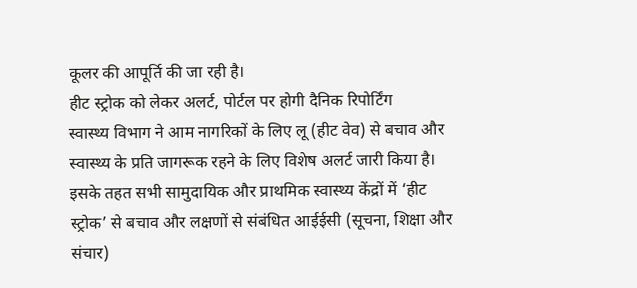कूलर की आपूर्ति की जा रही है।
हीट स्ट्रोक को लेकर अलर्ट, पोर्टल पर होगी दैनिक रिपोर्टिंग
स्वास्थ्य विभाग ने आम नागरिकों के लिए लू (हीट वेव) से बचाव और स्वास्थ्य के प्रति जागरूक रहने के लिए विशेष अलर्ट जारी किया है। इसके तहत सभी सामुदायिक और प्राथमिक स्वास्थ्य केंद्रों में ‘हीट स्ट्रोक’ से बचाव और लक्षणों से संबंधित आईईसी (सूचना, शिक्षा और संचार)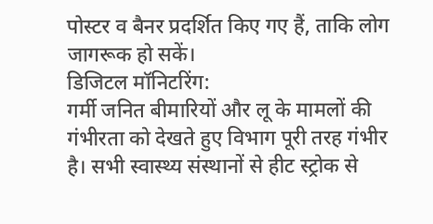पोस्टर व बैनर प्रदर्शित किए गए हैं, ताकि लोग जागरूक हो सकें।
डिजिटल मॉनिटरिंग:
गर्मी जनित बीमारियों और लू के मामलों की गंभीरता को देखते हुए विभाग पूरी तरह गंभीर है। सभी स्वास्थ्य संस्थानों से हीट स्ट्रोक से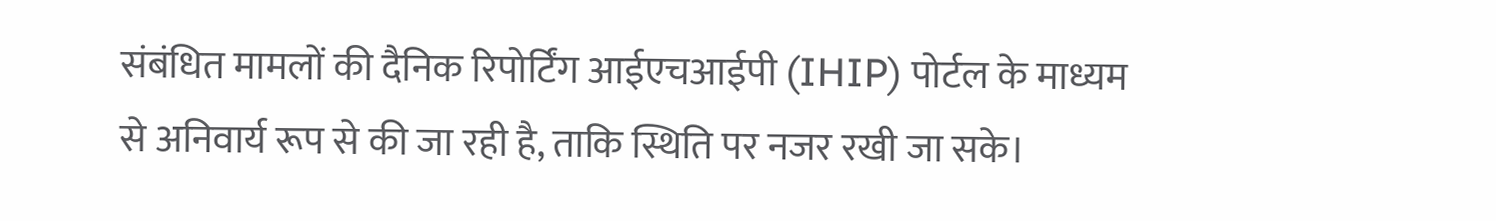संबंधित मामलों की दैनिक रिपोर्टिंग आईएचआईपी (IHIP) पोर्टल के माध्यम से अनिवार्य रूप से की जा रही है, ताकि स्थिति पर नजर रखी जा सके।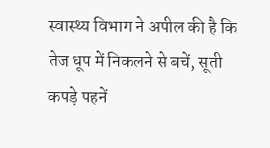स्वास्थ्य विभाग ने अपील की है कि तेज धूप में निकलने से बचें, सूती कपड़े पहनें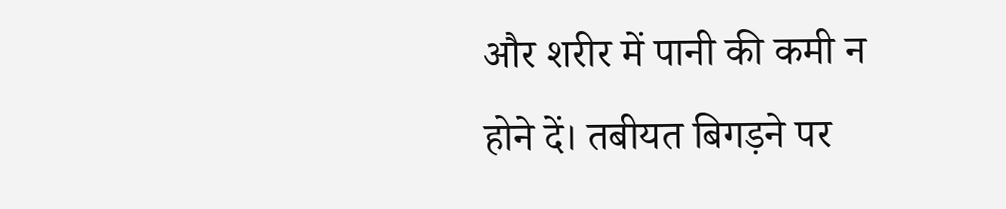और शरीर में पानी की कमी न होने दें। तबीयत बिगड़ने पर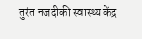तुरंत नजदीकी स्वास्थ्य केंद्र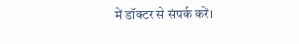में डॉक्टर से संपर्क करें।